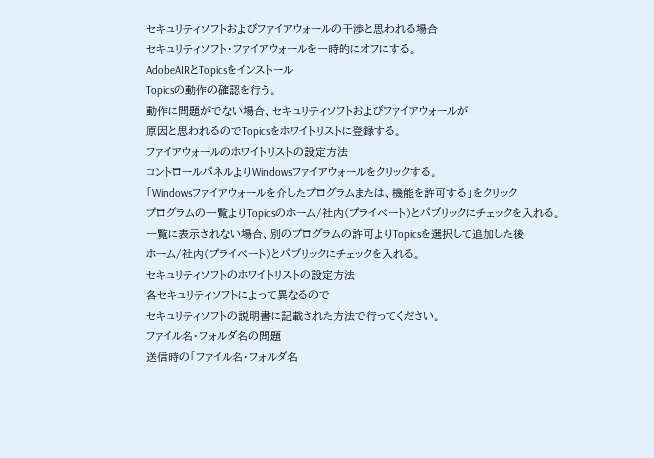セキュリティソフトおよびファイアウォールの干渉と思われる場合
セキュリティソフト・ファイアウォールを一時的にオフにする。
AdobeAIRとTopicsをインストール
Topicsの動作の確認を行う。
動作に問題がでない場合、セキュリティソフトおよびファイアウォールが
原因と思われるのでTopicsをホワイトリストに登録する。
ファイアウォールのホワイトリストの設定方法
コントロールパネルよりWindowsファイアウォールをクリックする。
「Windowsファイアウォールを介したプログラムまたは、機能を許可する」をクリック
プログラムの一覧よりTopicsのホーム/社内(プライベート)とパブリックにチェックを入れる。
一覧に表示されない場合、別のプログラムの許可よりTopicsを選択して追加した後
ホーム/社内(プライベート)とパブリックにチェックを入れる。
セキュリティソフトのホワイトリストの設定方法
各セキュリティソフトによって異なるので
セキュリティソフトの説明書に記載された方法で行ってください。
ファイル名・フォルダ名の問題
送信時の「ファイル名・フォルダ名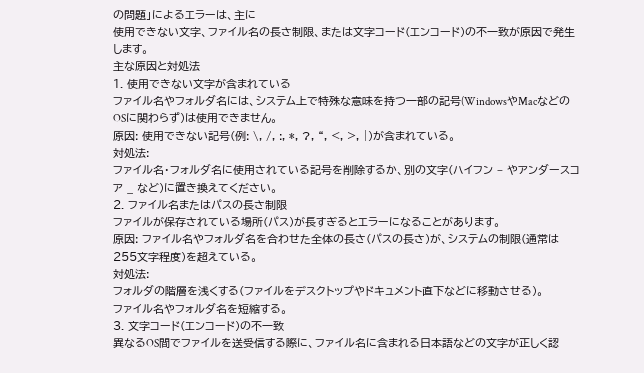の問題」によるエラーは、主に
使用できない文字、ファイル名の長さ制限、または文字コード(エンコード)の不一致が原因で発生します。
主な原因と対処法
1. 使用できない文字が含まれている
ファイル名やフォルダ名には、システム上で特殊な意味を持つ一部の記号(WindowsやMacなどのOSに関わらず)は使用できません。
原因: 使用できない記号(例: \, /, :, *, ?, “, <, >, |)が含まれている。
対処法:
ファイル名・フォルダ名に使用されている記号を削除するか、別の文字(ハイフン – やアンダースコア _ など)に置き換えてください。
2. ファイル名またはパスの長さ制限
ファイルが保存されている場所(パス)が長すぎるとエラーになることがあります。
原因: ファイル名やフォルダ名を合わせた全体の長さ(パスの長さ)が、システムの制限(通常は255文字程度)を超えている。
対処法:
フォルダの階層を浅くする(ファイルをデスクトップやドキュメント直下などに移動させる)。
ファイル名やフォルダ名を短縮する。
3. 文字コード(エンコード)の不一致
異なるOS間でファイルを送受信する際に、ファイル名に含まれる日本語などの文字が正しく認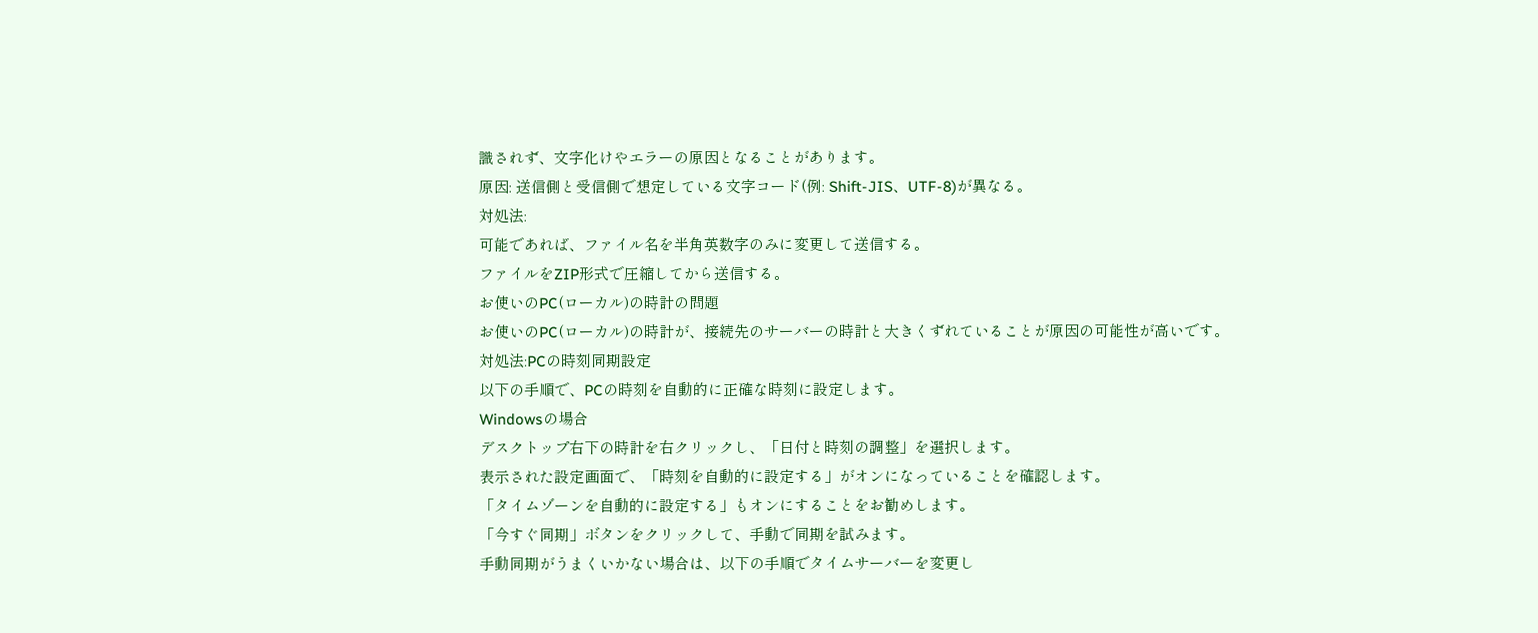識されず、文字化けやエラーの原因となることがあります。
原因: 送信側と受信側で想定している文字コード(例: Shift-JIS、UTF-8)が異なる。
対処法:
可能であれば、ファイル名を半角英数字のみに変更して送信する。
ファイルをZIP形式で圧縮してから送信する。
お使いのPC(ローカル)の時計の問題
お使いのPC(ローカル)の時計が、接続先のサーバーの時計と大きくずれていることが原因の可能性が高いです。
対処法:PCの時刻同期設定
以下の手順で、PCの時刻を自動的に正確な時刻に設定します。
Windowsの場合
デスクトップ右下の時計を右クリックし、「日付と時刻の調整」を選択します。
表示された設定画面で、「時刻を自動的に設定する」がオンになっていることを確認します。
「タイムゾーンを自動的に設定する」もオンにすることをお勧めします。
「今すぐ同期」ボタンをクリックして、手動で同期を試みます。
手動同期がうまくいかない場合は、以下の手順でタイムサーバーを変更し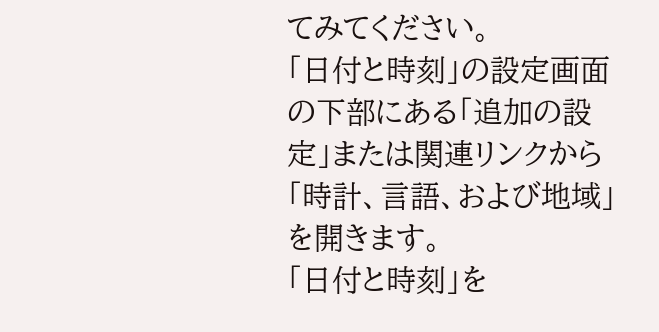てみてください。
「日付と時刻」の設定画面の下部にある「追加の設定」または関連リンクから「時計、言語、および地域」を開きます。
「日付と時刻」を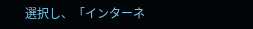選択し、「インターネ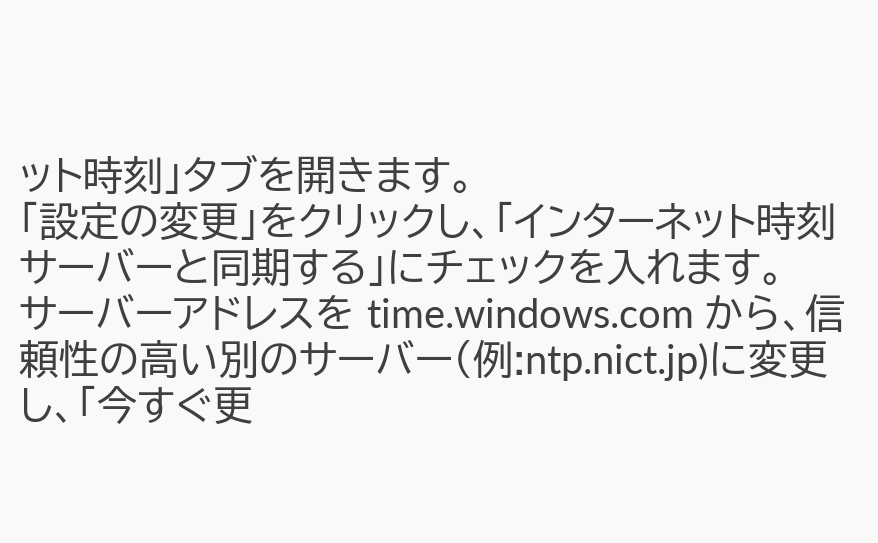ット時刻」タブを開きます。
「設定の変更」をクリックし、「インターネット時刻サーバーと同期する」にチェックを入れます。
サーバーアドレスを time.windows.com から、信頼性の高い別のサーバー(例:ntp.nict.jp)に変更し、「今すぐ更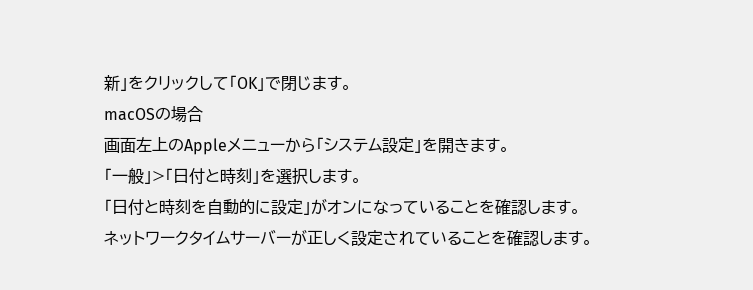新」をクリックして「OK」で閉じます。
macOSの場合
画面左上のAppleメニューから「システム設定」を開きます。
「一般」>「日付と時刻」を選択します。
「日付と時刻を自動的に設定」がオンになっていることを確認します。
ネットワークタイムサーバーが正しく設定されていることを確認します。